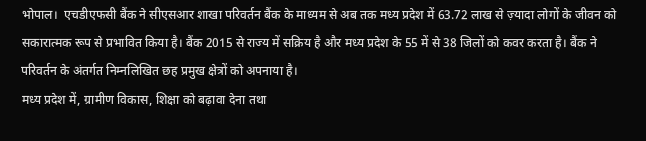भोपाल।  एचडीएफसी बैंक ने सीएसआर शाखा परिवर्तन बैंक के माध्यम से अब तक मध्य प्रदेश में 63.72 लाख से ज़्यादा लोगों के जीवन को सकारात्मक रूप से प्रभावित किया है। बैंक 2015 से राज्य में सक्रिय है और मध्य प्रदेश के 55 में से 38 जिलों को कवर करता है। बैंक ने परिवर्तन के अंतर्गत निम्नलिखित छह प्रमुख क्षेत्रों को अपनाया है।
मध्य प्रदेश में, ग्रामीण विकास, शिक्षा को बढ़ावा देना तथा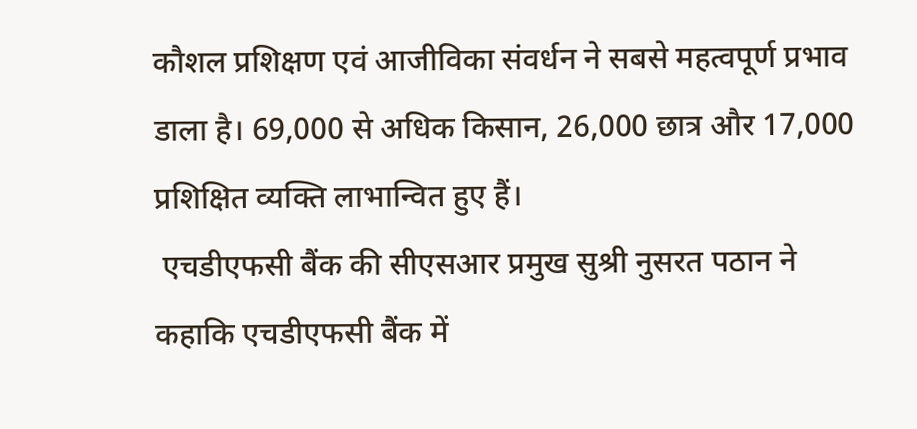कौशल प्रशिक्षण एवं आजीविका संवर्धन ने सबसे महत्वपूर्ण प्रभाव डाला है। 69,000 से अधिक किसान, 26,000 छात्र और 17,000 प्रशिक्षित व्यक्ति लाभान्वित हुए हैं।
 एचडीएफसी बैंक की सीएसआर प्रमुख सुश्री नुसरत पठान ने कहाकि एचडीएफसी बैंक में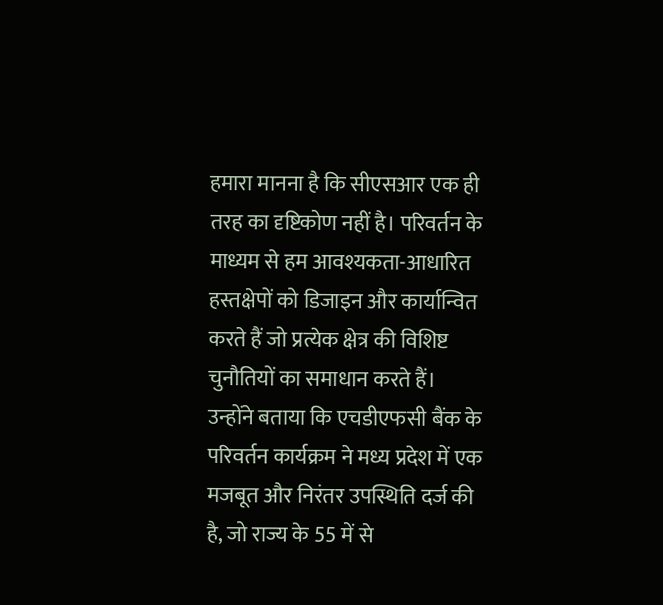हमारा मानना है कि सीएसआर एक ही तरह का दृष्टिकोण नहीं है। परिवर्तन के माध्यम से हम आवश्यकता-आधारित हस्तक्षेपों को डिजाइन और कार्यान्वित करते हैं जो प्रत्येक क्षेत्र की विशिष्ट चुनौतियों का समाधान करते हैं।
उन्होंने बताया कि एचडीएफसी बैंक के परिवर्तन कार्यक्रम ने मध्य प्रदेश में एक मजबूत और निरंतर उपस्थिति दर्ज की है, जो राज्य के 55 में से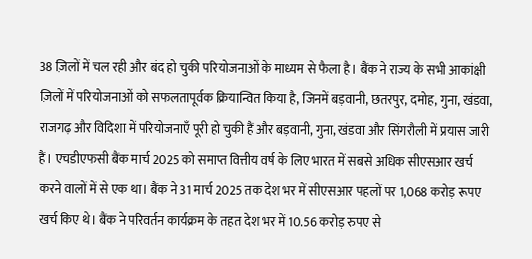38 ज़िलों में चल रही और बंद हो चुकी परियोजनाओं के माध्यम से फैला है। बैंक ने राज्य के सभी आकांक्षी ज़िलों में परियोजनाओं को सफलतापूर्वक क्रियान्वित किया है, जिनमें बड़वानी, छतरपुर, दमोह, गुना, खंडवा, राजगढ़ और विदिशा में परियोजनाएँ पूरी हो चुकी हैं और बड़वानी, गुना, खंडवा और सिंगरौली में प्रयास जारी हैं। एचडीएफसी बैंक मार्च 2025 को समाप्त वित्तीय वर्ष के लिए भारत में सबसे अधिक सीएसआर खर्च करने वालों में से एक था। बैंक ने 31 मार्च 2025 तक देश भर में सीएसआर पहलों पर 1,068 करोड़ रूपए खर्च किए थे। बैंक ने परिवर्तन कार्यक्रम के तहत देश भर में 10.56 करोड़ रुपए से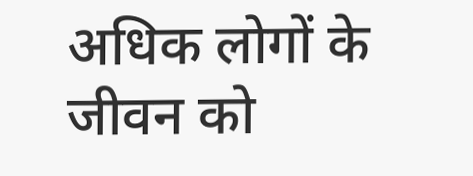अधिक लोगों के जीवन को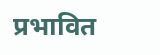प्रभावित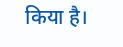किया है।